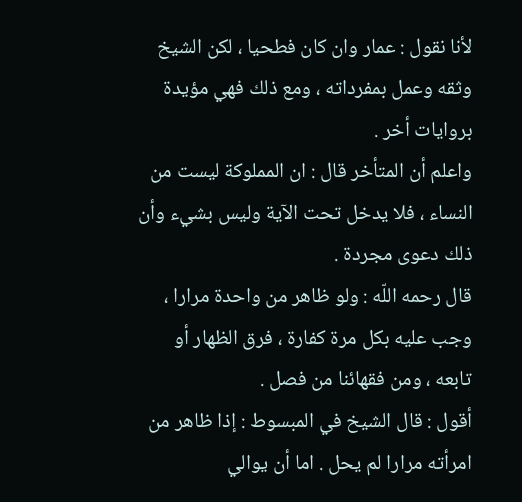لأنا نقول : عمار وان كان فطحيا ، لكن الشيخ وثقه وعمل بمفرداته ، ومع ذلك فهي مؤيدة بروايات أخر .
واعلم أن المتأخر قال : ان المملوكة ليست من النساء ، فلا يدخل تحت الآية وليس بشيء وأن ذلك دعوى مجردة .
قال رحمه اللّه : ولو ظاهر من واحدة مرارا ، وجب عليه بكل مرة كفارة ، فرق الظهار أو تابعه ، ومن فقهائنا من فصل .
أقول : قال الشيخ في المبسوط : إذا ظاهر من امرأته مرارا لم يحل . اما أن يوالي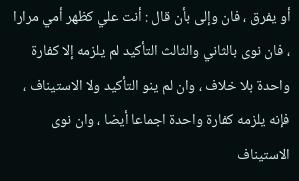أو يفرق ، فان وإلى بأن قال : أنت علي كظهر أمي مرارا ، فان نوى بالثاني والثالث التأكيد لم يلزمه إلا كفارة واحدة بلا خلاف ، وان لم ينو التأكيد ولا الاستيناف ، فإنه يلزمه كفارة واحدة اجماعا أيضا ، وان نوى الاستيناف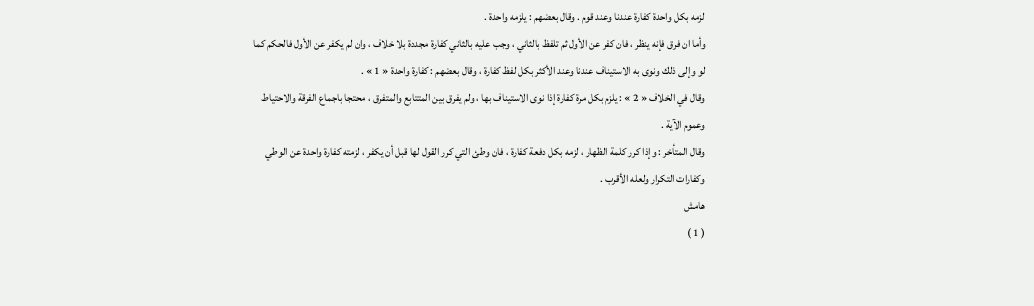لزمه بكل واحدة كفارة عندنا وعند قوم . وقال بعضهم : يلزمه واحدة .
وأما ان فرق فإنه ينظر ، فان كفر عن الأول ثم تلفظ بالثاني ، وجب عليه بالثاني كفارة مجددة بلا خلاف ، وان لم يكفر عن الأول فالحكم كما لو وإلى ذلك ونوى به الاستيناف عندنا وعند الأكثر بكل لفظ كفارة ، وقال بعضهم : كفارة واحدة « 1 » .
وقال في الخلاف « 2 » : يلزم بكل مرة كفارة إذا نوى الاستيناف بها ، ولم يفرق بين المتتابع والمتفرق ، محتجا باجماع الفرقة والاحتياط وعموم الآية .
وقال المتأخر : وإذا كرر كلمة الظهار ، لزمه بكل دفعة كفارة ، فان وطئ التي كرر القول لها قبل أن يكفر ، لزمته كفارة واحدة عن الوطي وكفارات التكرار ولعله الأقرب .
هامش
( 1 )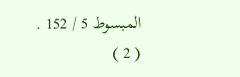المبسوط 5 / 152 .
( 2 )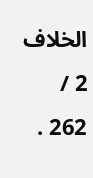الخلاف 2 / 262 .